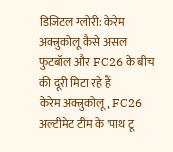डिजिटल ग्लोरी: केरेम अक्त्रुकोलू कैसे असल फुटबॉल और FC26 के बीच की दूरी मिटा रहे हैं
केरेम अक्त्रुकोलू, FC26 अल्टीमेट टीम के 'पाथ टू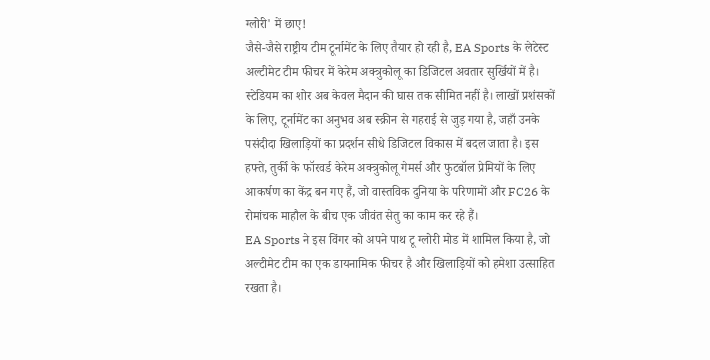ग्लोरी' में छाए!
जैसे-जैसे राष्ट्रीय टीम टूर्नामेंट के लिए तैयार हो रही है, EA Sports के लेटेस्ट अल्टीमेट टीम फीचर में केरेम अक्त्रुकोलू का डिजिटल अवतार सुर्खियों में है।
स्टेडियम का शोर अब केवल मैदान की घास तक सीमित नहीं है। लाखों प्रशंसकों के लिए, टूर्नामेंट का अनुभव अब स्क्रीन से गहराई से जुड़ गया है, जहाँ उनके पसंदीदा खिलाड़ियों का प्रदर्शन सीधे डिजिटल विकास में बदल जाता है। इस हफ्ते, तुर्की के फॉरवर्ड केरेम अक्त्रुकोलू गेमर्स और फुटबॉल प्रेमियों के लिए आकर्षण का केंद्र बन गए हैं, जो वास्तविक दुनिया के परिणामों और FC26 के रोमांचक माहौल के बीच एक जीवंत सेतु का काम कर रहे हैं।
EA Sports ने इस विंगर को अपने पाथ टू ग्लोरी मोड में शामिल किया है, जो अल्टीमेट टीम का एक डायनामिक फीचर है और खिलाड़ियों को हमेशा उत्साहित रखता है।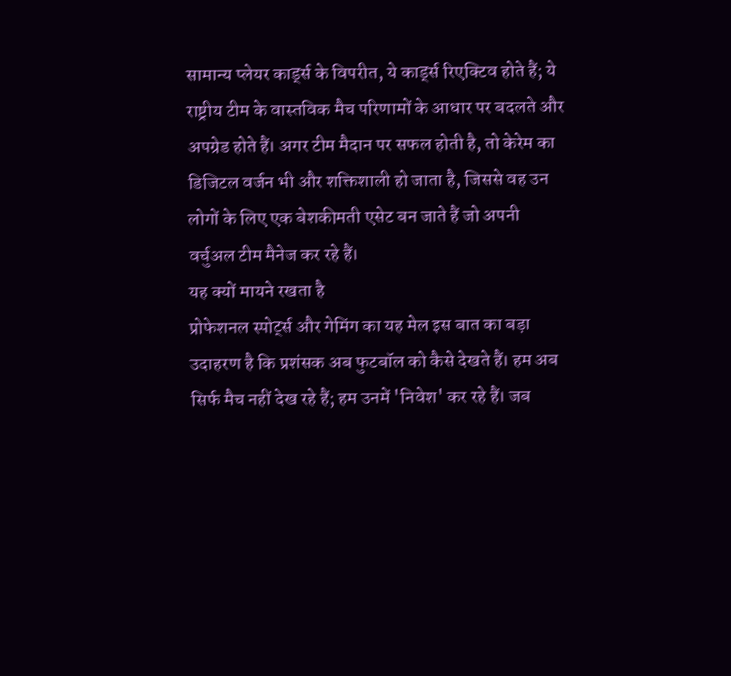सामान्य प्लेयर कार्ड्स के विपरीत, ये कार्ड्स रिएक्टिव होते हैं; ये राष्ट्रीय टीम के वास्तविक मैच परिणामों के आधार पर बदलते और अपग्रेड होते हैं। अगर टीम मैदान पर सफल होती है, तो केरेम का डिजिटल वर्जन भी और शक्तिशाली हो जाता है, जिससे वह उन लोगों के लिए एक बेशकीमती एसेट बन जाते हैं जो अपनी वर्चुअल टीम मैनेज कर रहे हैं।
यह क्यों मायने रखता है
प्रोफेशनल स्पोर्ट्स और गेमिंग का यह मेल इस बात का बड़ा उदाहरण है कि प्रशंसक अब फुटबॉल को कैसे देखते हैं। हम अब सिर्फ मैच नहीं देख रहे हैं; हम उनमें 'निवेश' कर रहे हैं। जब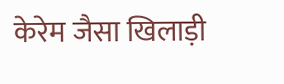केरेम जैसा खिलाड़ी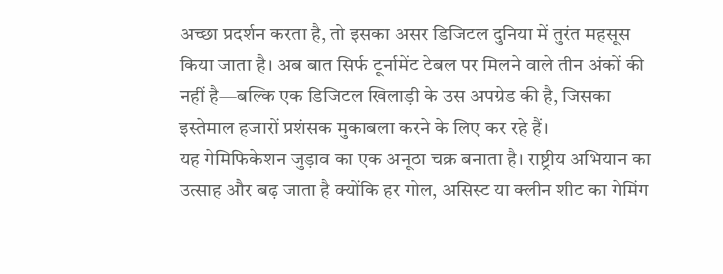अच्छा प्रदर्शन करता है, तो इसका असर डिजिटल दुनिया में तुरंत महसूस किया जाता है। अब बात सिर्फ टूर्नामेंट टेबल पर मिलने वाले तीन अंकों की नहीं है—बल्कि एक डिजिटल खिलाड़ी के उस अपग्रेड की है, जिसका इस्तेमाल हजारों प्रशंसक मुकाबला करने के लिए कर रहे हैं।
यह गेमिफिकेशन जुड़ाव का एक अनूठा चक्र बनाता है। राष्ट्रीय अभियान का उत्साह और बढ़ जाता है क्योंकि हर गोल, असिस्ट या क्लीन शीट का गेमिंग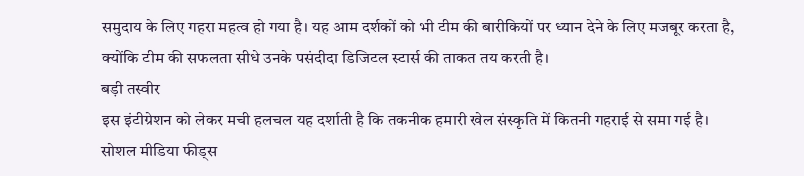समुदाय के लिए गहरा महत्व हो गया है। यह आम दर्शकों को भी टीम की बारीकियों पर ध्यान देने के लिए मजबूर करता है, क्योंकि टीम की सफलता सीधे उनके पसंदीदा डिजिटल स्टार्स की ताकत तय करती है।
बड़ी तस्वीर
इस इंटीग्रेशन को लेकर मची हलचल यह दर्शाती है कि तकनीक हमारी खेल संस्कृति में कितनी गहराई से समा गई है। सोशल मीडिया फीड्स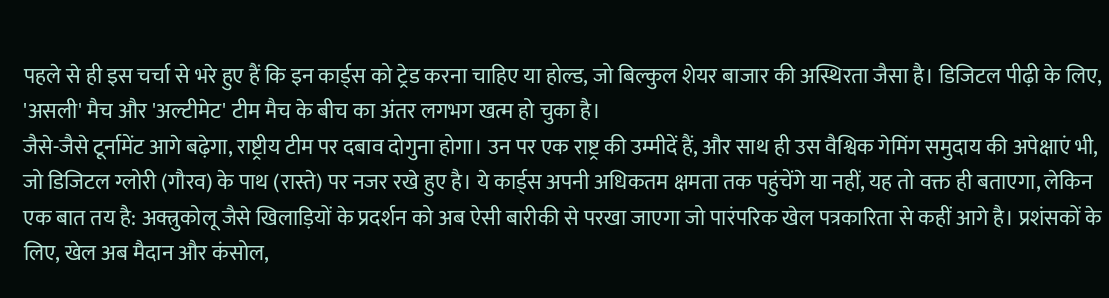पहले से ही इस चर्चा से भरे हुए हैं कि इन कार्ड्स को ट्रेड करना चाहिए या होल्ड, जो बिल्कुल शेयर बाजार की अस्थिरता जैसा है। डिजिटल पीढ़ी के लिए, 'असली' मैच और 'अल्टीमेट' टीम मैच के बीच का अंतर लगभग खत्म हो चुका है।
जैसे-जैसे टूर्नामेंट आगे बढ़ेगा, राष्ट्रीय टीम पर दबाव दोगुना होगा। उन पर एक राष्ट्र की उम्मीदें हैं, और साथ ही उस वैश्विक गेमिंग समुदाय की अपेक्षाएं भी, जो डिजिटल ग्लोरी (गौरव) के पाथ (रास्ते) पर नजर रखे हुए है। ये कार्ड्स अपनी अधिकतम क्षमता तक पहुंचेंगे या नहीं, यह तो वक्त ही बताएगा, लेकिन एक बात तय है: अक्त्रुकोलू जैसे खिलाड़ियों के प्रदर्शन को अब ऐसी बारीकी से परखा जाएगा जो पारंपरिक खेल पत्रकारिता से कहीं आगे है। प्रशंसकों के लिए, खेल अब मैदान और कंसोल,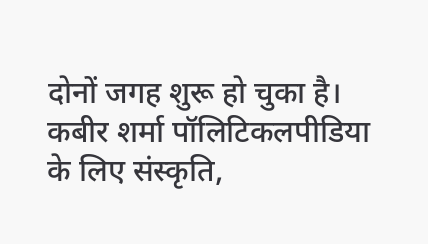दोनों जगह शुरू हो चुका है।
कबीर शर्मा पॉलिटिकलपीडिया के लिए संस्कृति,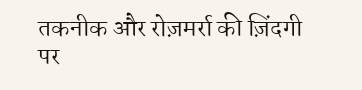तकनीक और रोज़मर्रा की ज़िंदगी पर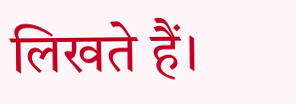लिखते हैं।